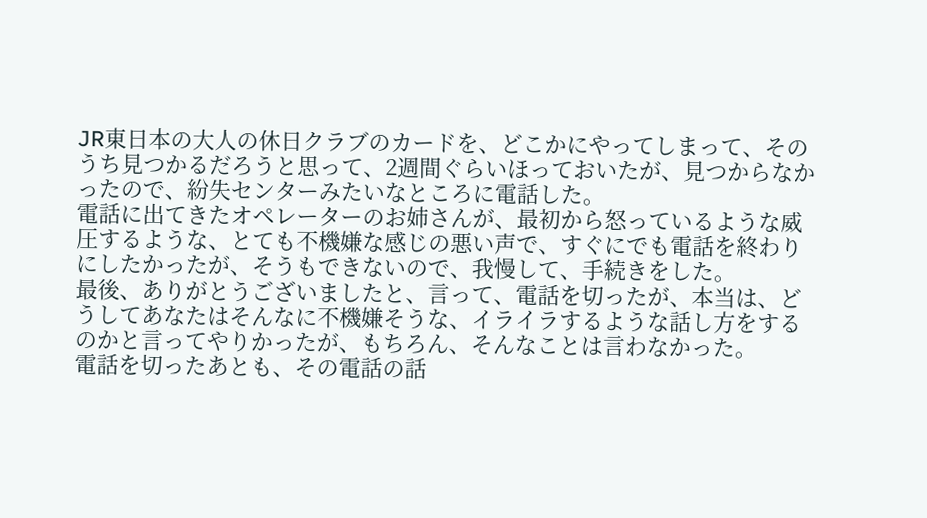JR東日本の大人の休日クラブのカードを、どこかにやってしまって、そのうち見つかるだろうと思って、2週間ぐらいほっておいたが、見つからなかったので、紛失センターみたいなところに電話した。
電話に出てきたオペレーターのお姉さんが、最初から怒っているような威圧するような、とても不機嫌な感じの悪い声で、すぐにでも電話を終わりにしたかったが、そうもできないので、我慢して、手続きをした。
最後、ありがとうございましたと、言って、電話を切ったが、本当は、どうしてあなたはそんなに不機嫌そうな、イライラするような話し方をするのかと言ってやりかったが、もちろん、そんなことは言わなかった。
電話を切ったあとも、その電話の話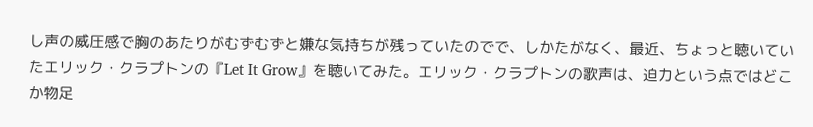し声の威圧感で胸のあたりがむずむずと嫌な気持ちが残っていたのでで、しかたがなく、最近、ちょっと聴いていたエリック・クラプトンの『Let It Grow』を聴いてみた。エリック・クラプトンの歌声は、迫力という点ではどこか物足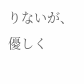りないが、優しく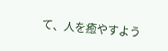て、人を癒やすよう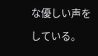な優しい声をしている。